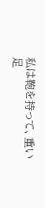私は鞄を持って、重い足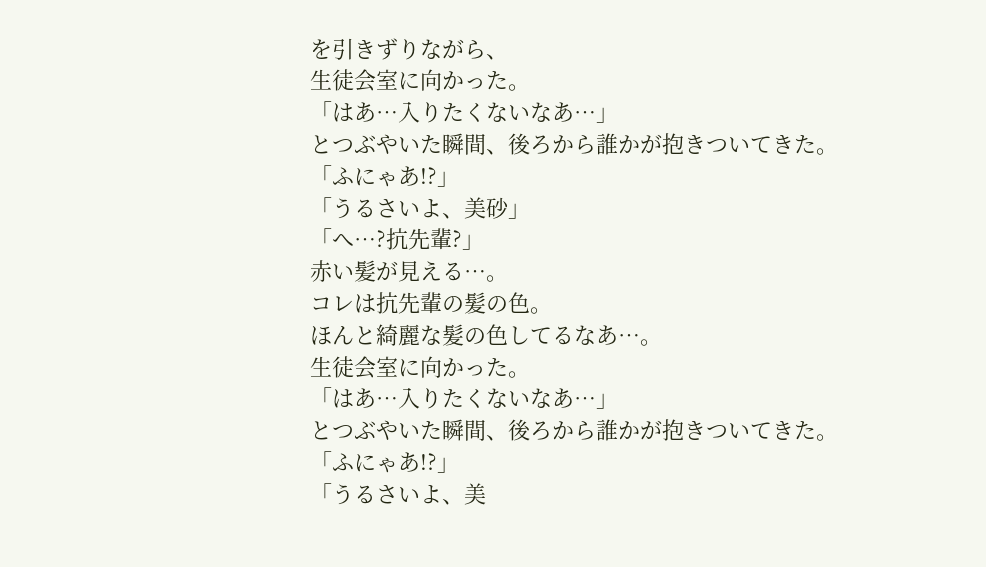を引きずりながら、
生徒会室に向かった。
「はあ…入りたくないなあ…」
とつぶやいた瞬間、後ろから誰かが抱きついてきた。
「ふにゃあ!?」
「うるさいよ、美砂」
「へ…?抗先輩?」
赤い髪が見える…。
コレは抗先輩の髪の色。
ほんと綺麗な髪の色してるなあ…。
生徒会室に向かった。
「はあ…入りたくないなあ…」
とつぶやいた瞬間、後ろから誰かが抱きついてきた。
「ふにゃあ!?」
「うるさいよ、美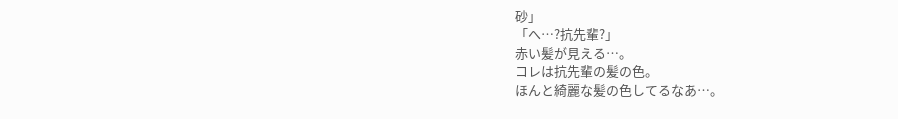砂」
「へ…?抗先輩?」
赤い髪が見える…。
コレは抗先輩の髪の色。
ほんと綺麗な髪の色してるなあ…。